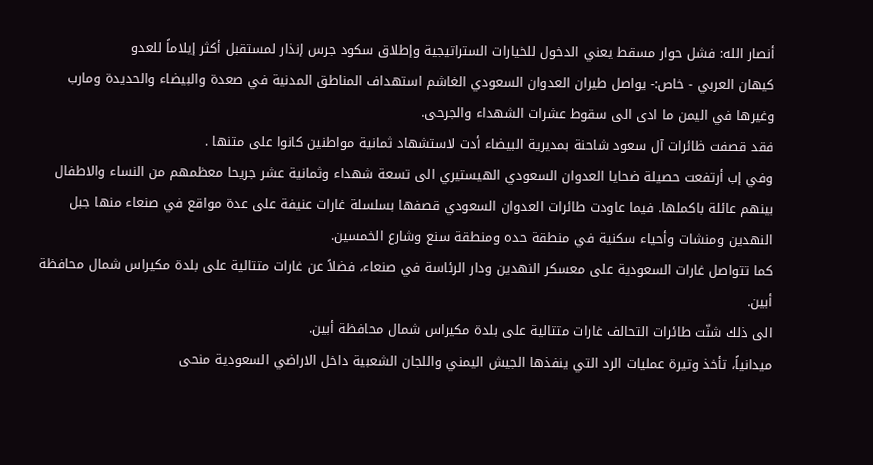أنصار الله: فشل حوار مسقط يعني الدخول للخيارات الستراتيجية وإطلاق سكود جرس إنذار لمستقبل أكثر إيلاماً للعدو
كيهان العربي - خاص:- يواصل طيران العدوان السعودي الغاشم استهداف المناطق المدنية في صعدة والبيضاء والحديدة ومارب وغيرها في اليمن ما ادى الى سقوط عشرات الشهداء والجرحى.
فقد قصفت ظائرات آل سعود شاحنة بمديرية البيضاء أدت لاستشهاد ثمانية مواطنين كانوا على متنها .
وفي إب أرتفعت حصيلة ضحايا العدوان السعودي الهيستيري الى تسعة شهداء وثمانية عشر جريحا معظمهم من النساء والاطفال بينهم عائلة باكملها. فيما عاودت طائرات العدوان السعودي قصفها بسلسلة غارات عنيفة على عدة مواقع في صنعاء منها جبل النهدين ومنشات وأحياء سكنية في منطقة حده ومنطقة سنع وشارع الخمسين.
كما تتواصل غارات السعودية على معسكر النهدين ودار الرئاسة في صنعاء، فضلاً عن غارات متتالية على بلدة مكيراس شمال محافظة أبين.
الى ذلك شنّت طائرات التحالف غارات متتالية على بلدة مكيراس شمال محافظة أبين.
ميدانياً، تأخذ وتيرة عمليات الرد التي ينفذها الجيش اليمني واللجان الشعبية داخل الاراضي السعودية منحى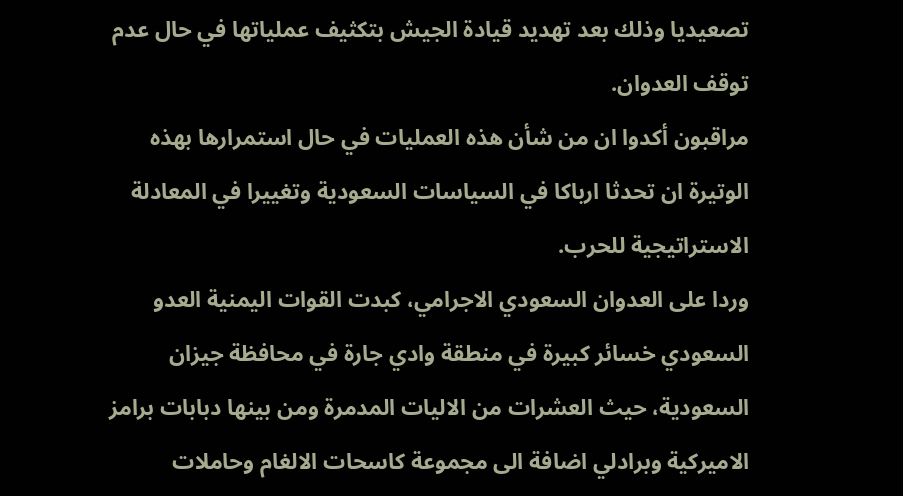تصعيديا وذلك بعد تهديد قيادة الجيش بتكثيف عملياتها في حال عدم توقف العدوان.
مراقبون أكدوا ان من شأن هذه العمليات في حال استمرارها بهذه الوتيرة ان تحدثا ارباكا في السياسات السعودية وتغييرا في المعادلة الاستراتيجية للحرب.
وردا على العدوان السعودي الاجرامي، كبدت القوات اليمنية العدو السعودي خسائر كبيرة في منطقة وادي جارة في محافظة جيزان السعودية، حيث العشرات من الاليات المدمرة ومن بينها دبابات برامز الاميركية وبرادلي اضافة الى مجموعة كاسحات الالغام وحاملات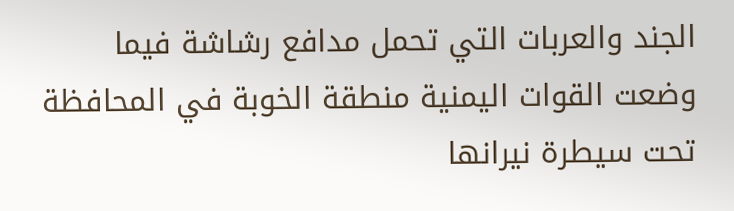الجند والعربات التي تحمل مدافع رشاشة فيما وضعت القوات اليمنية منطقة الخوبة في المحافظة تحت سيطرة نيرانها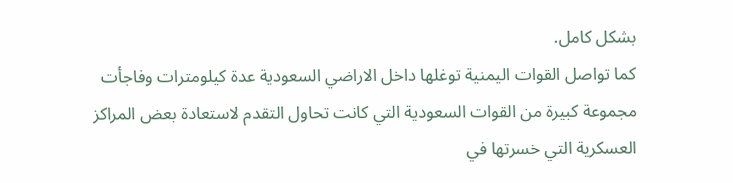بشكل كامل.
كما تواصل القوات اليمنية توغلها داخل الاراضي السعودية عدة كيلومترات وفاجأت مجموعة كبيرة من القوات السعودية التي كانت تحاول التقدم لاستعادة بعض المراكز العسكرية التي خسرتها في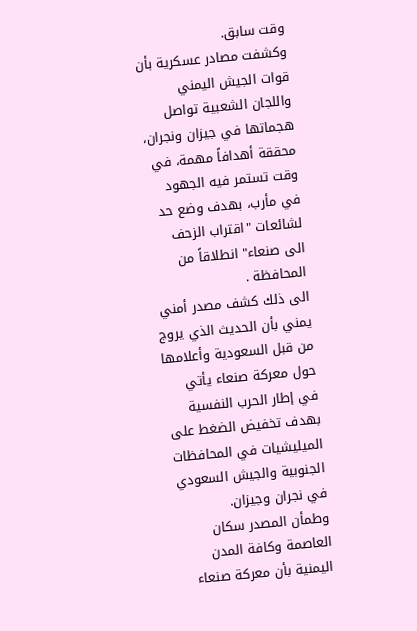وقت سابق.
وكشفت مصادر عسكرية بأن قوات الجيش اليمني واللجان الشعبية تواصل هجماتها في جيزان ونجران، محققة أهدافاً مهمة، في وقت تستمر فيه الجهود في مأرب، بهدف وضع حد لشائعات "اقتراب الزحف الى صنعاء" انطلاقاً من المحافظة .
الى ذلك كشف مصدر أمني يمني بأن الحديث الذي يروج من قبل السعودية وأعلامها حول معركة صنعاء يأتي في إطار الحرب النفسية بهدف تخفيض الضغط على الميليشيات في المحافظات الجنوبية والجيش السعودي في نجران وجيزان.
وطمأن المصدر سكان العاصمة وكافة المدن اليمنية بأن معركة صنعاء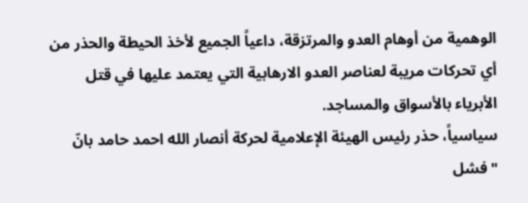الوهمية من أوهام العدو والمرتزقة، داعياً الجميع لأخذ الحيطة والحذر من أي تحركات مريبة لعناصر العدو الارهابية التي يعتمد عليها في قتل الأبرياء بالأسواق والمساجد.
سياسياً، حذر رئيس الهيئة الإعلامية لحركة أنصار الله احمد حامد بانّ "فشل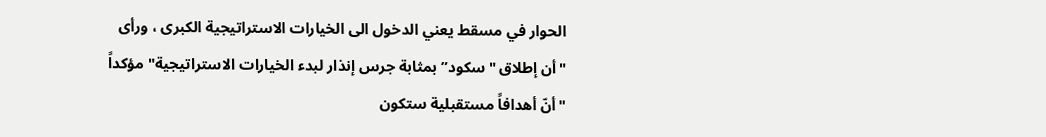الحوار في مسقط يعني الدخول الى الخيارات الاستراتيجية الكبرى ، ورأى "أن إطلاق "سكود” بمثابة جرس إنذار لبدء الخيارات الاستراتيجية" مؤكداً "أنّ أهدافاً مستقبلية ستكون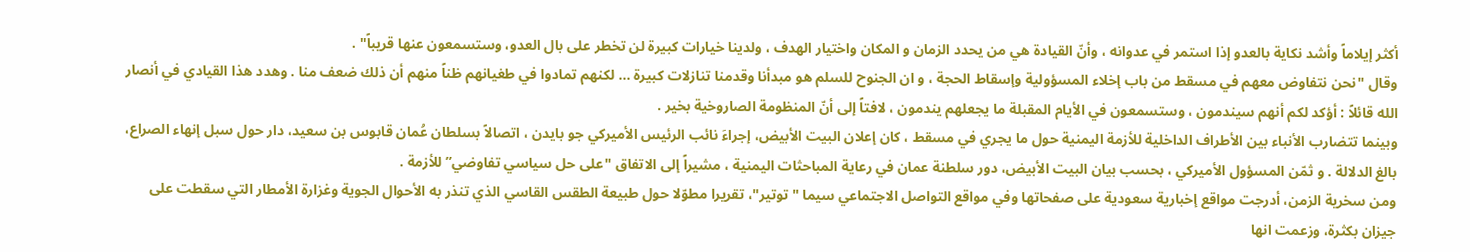أكثر إيلاماً وأشد نكاية بالعدو إذا استمر في عدوانه ، وأنّ القيادة هي من يحدد الزمان و المكان واختيار الهدف ، ولدينا خيارات كبيرة لن تخطر على بال العدو، وستسمعون عنها قريباً" .
وقال "نحن نتفاوض معهم في مسقط من باب إخلاء المسؤولية وإسقاط الحجة ، و ان الجنوح للسلم هو مبدأنا وقدمنا تنازلات كبيرة ... لكنهم تمادوا في طغيانهم ظناً منهم أن ذلك ضعف منا . وهدد هذا القيادي في أنصار الله قائلاً : أؤكد لكم أنهم سيندمون ، وستسمعون في الأيام المقبلة ما يجعلهم يندمون ، لافتاً إلى أنّ المنظومة الصاروخية بخير .
وبينما تتضارب الأنباء بين الأطراف الداخلية للأزمة اليمنية حول ما يجري في مسقط ، كان إعلان البيت الأبيض، إجراءَ نائب الرئيس الأميركي جو بايدن ، اتصالاً بسلطان عُمان قابوس بن سعيد، دار حول سبل إنهاء الصراع، بالغ الدلالة . و ثمّن المسؤول الأميركي ، بحسب بيان البيت الأبيض، دور سلطنة عمان في رعاية المباحثات اليمنية ، مشيراً إلى الاتفاق "على حل سياسي تفاوضي” للأزمة .
ومن سخرية الزمن، أدرجت مواقع إخبارية سعودية على صفحاتها وفي مواقع التواصل الاجتماعي سيما "توتير"، تقريرا مطوّلا حول طبيعة الطقس القاسي الذي تنذر به الأحوال الجوية وغزارة الأمطار التي سقطت على جيزان بكثرة، وزعمت انها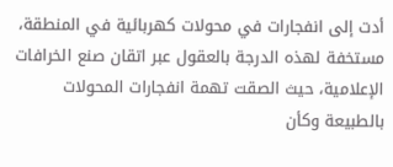أدت إلى انفجارات في محولات كهربائية في المنطقة، مستخفة لهذه الدرجة بالعقول عبر اتقان صنع الخرافات الإعلامية، حيث الصقت تهمة انفجارات المحولات بالطبيعة وكأن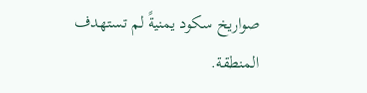صواريخ سكود يمنيةً لم تستهدف المنطقة.